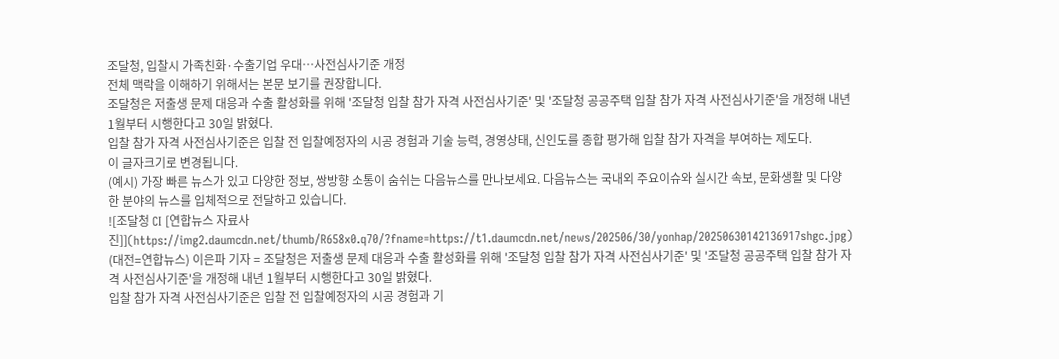조달청, 입찰시 가족친화·수출기업 우대…사전심사기준 개정
전체 맥락을 이해하기 위해서는 본문 보기를 권장합니다.
조달청은 저출생 문제 대응과 수출 활성화를 위해 '조달청 입찰 참가 자격 사전심사기준' 및 '조달청 공공주택 입찰 참가 자격 사전심사기준'을 개정해 내년 1월부터 시행한다고 30일 밝혔다.
입찰 참가 자격 사전심사기준은 입찰 전 입찰예정자의 시공 경험과 기술 능력, 경영상태, 신인도를 종합 평가해 입찰 참가 자격을 부여하는 제도다.
이 글자크기로 변경됩니다.
(예시) 가장 빠른 뉴스가 있고 다양한 정보, 쌍방향 소통이 숨쉬는 다음뉴스를 만나보세요. 다음뉴스는 국내외 주요이슈와 실시간 속보, 문화생활 및 다양한 분야의 뉴스를 입체적으로 전달하고 있습니다.
![조달청 CI [연합뉴스 자료사진]](https://img2.daumcdn.net/thumb/R658x0.q70/?fname=https://t1.daumcdn.net/news/202506/30/yonhap/20250630142136917shgc.jpg)
(대전=연합뉴스) 이은파 기자 = 조달청은 저출생 문제 대응과 수출 활성화를 위해 '조달청 입찰 참가 자격 사전심사기준' 및 '조달청 공공주택 입찰 참가 자격 사전심사기준'을 개정해 내년 1월부터 시행한다고 30일 밝혔다.
입찰 참가 자격 사전심사기준은 입찰 전 입찰예정자의 시공 경험과 기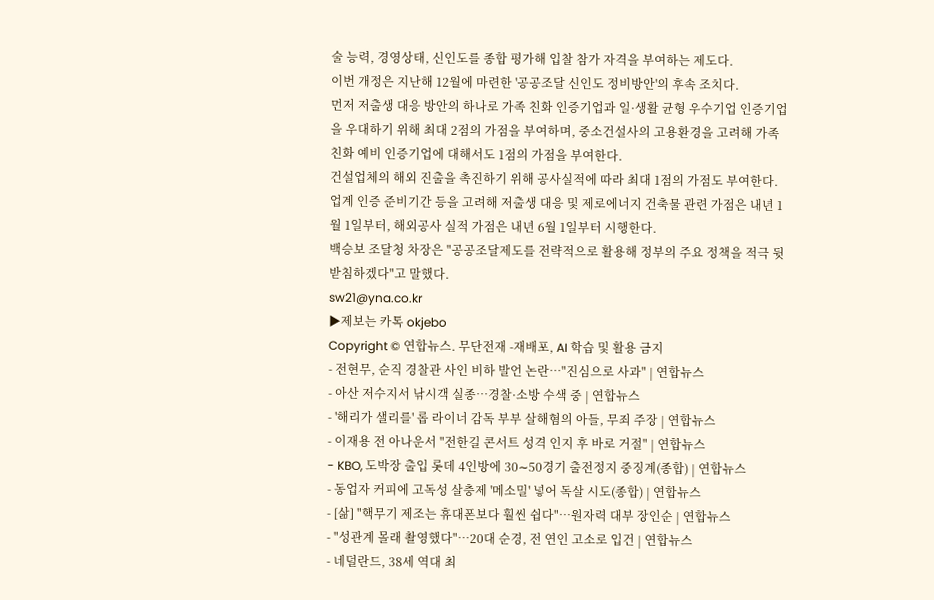술 능력, 경영상태, 신인도를 종합 평가해 입찰 참가 자격을 부여하는 제도다.
이번 개정은 지난해 12월에 마련한 '공공조달 신인도 정비방안'의 후속 조치다.
먼저 저출생 대응 방안의 하나로 가족 친화 인증기업과 일·생활 균형 우수기업 인증기업을 우대하기 위해 최대 2점의 가점을 부여하며, 중소건설사의 고용환경을 고려해 가족 친화 예비 인증기업에 대해서도 1점의 가점을 부여한다.
건설업체의 해외 진출을 촉진하기 위해 공사실적에 따라 최대 1점의 가점도 부여한다.
업계 인증 준비기간 등을 고려해 저출생 대응 및 제로에너지 건축물 관련 가점은 내년 1월 1일부터, 해외공사 실적 가점은 내년 6월 1일부터 시행한다.
백승보 조달청 차장은 "공공조달제도를 전략적으로 활용해 정부의 주요 정책을 적극 뒷받침하겠다"고 말했다.
sw21@yna.co.kr
▶제보는 카톡 okjebo
Copyright © 연합뉴스. 무단전재 -재배포, AI 학습 및 활용 금지
- 전현무, 순직 경찰관 사인 비하 발언 논란…"진심으로 사과" | 연합뉴스
- 아산 저수지서 낚시객 실종…경찰·소방 수색 중 | 연합뉴스
- '해리가 샐리를' 롭 라이너 감독 부부 살해혐의 아들, 무죄 주장 | 연합뉴스
- 이재용 전 아나운서 "전한길 콘서트 성격 인지 후 바로 거절" | 연합뉴스
- KBO, 도박장 출입 롯데 4인방에 30∼50경기 출전정지 중징계(종합) | 연합뉴스
- 동업자 커피에 고독성 살충제 '메소밀' 넣어 독살 시도(종합) | 연합뉴스
- [삶] "핵무기 제조는 휴대폰보다 훨씬 쉽다"…원자력 대부 장인순 | 연합뉴스
- "성관계 몰래 촬영했다"…20대 순경, 전 연인 고소로 입건 | 연합뉴스
- 네덜란드, 38세 역대 최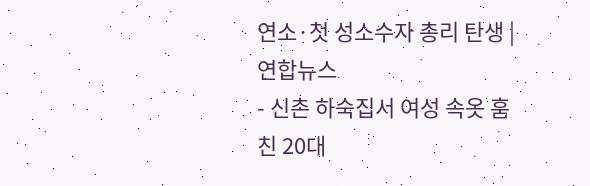연소·첫 성소수자 총리 탄생 | 연합뉴스
- 신촌 하숙집서 여성 속옷 훔친 20대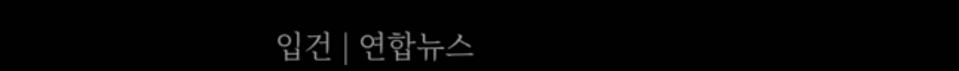입건 | 연합뉴스